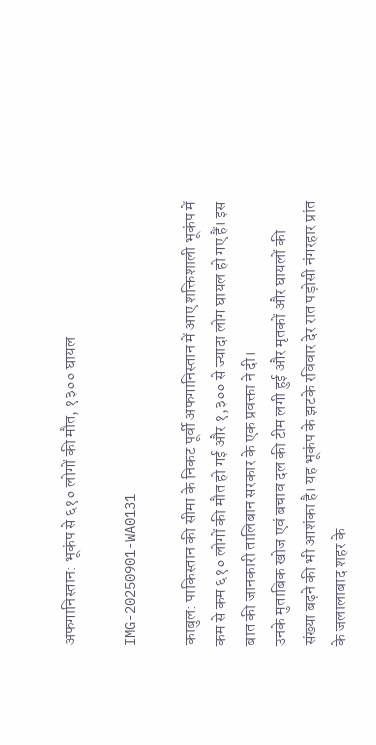अफगानिस्तान: भूकंप से ६१० लोगों की मौत, १३०० घायल

IMG-20250901-WA0131

काबुल: पाकिस्तान की सीमा के निकट पूर्वी अफगानिस्तान में आए शक्तिशाली भूकंप में कम से कम ६१० लोगों की मौत हो गई और १,३०० से ज्यादा लोग घायल हो गए हैं। इस बात की जानकारी तालिबान सरकार के एक प्रवक्ता ने दी।
उनके मुताबिक खोज एवं बचाव दल की टीम लगी हुई और मृतकों और घायलों की संख्या बढ़ने की भी आशंका है। यह भूकंप के झटके रविवार देर रात पड़ोसी नंगरहार प्रांत के जलालाबाद शहर के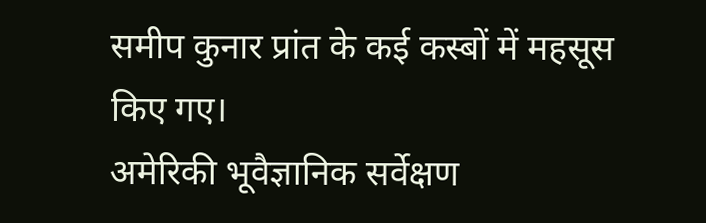समीप कुनार प्रांत के कई कस्बों में महसूस किए गए।
अमेरिकी भूवैज्ञानिक सर्वेक्षण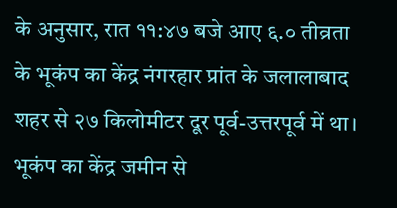के अनुसार, रात ११:४७ बजे आए ६.० तीव्रता के भूकंप का केंद्र नंगरहार प्रांत के जलालाबाद शहर से २७ किलोमीटर दूर पूर्व-उत्तरपूर्व में था। भूकंप का केंद्र जमीन से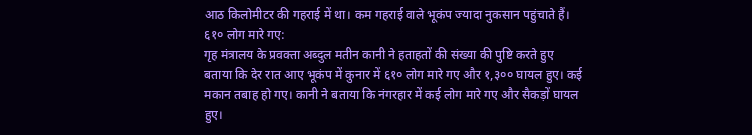आठ किलोमीटर की गहराई में था। कम गहराई वाले भूकंप ज्यादा नुकसान पहुंचाते हैं।
६१० लोग मारे गए:
गृह मंत्रालय के प्रवक्ता अब्दुल मतीन कानी ने हताहतों की संख्या की पुष्टि करते हुए बताया कि देर रात आए भूकंप में कुनार में ६१० लोग मारे गए और १,३०० घायल हुए। कई मकान तबाह हो गए। कानी ने बताया कि नंगरहार में कई लोग मारे गए और सैकड़ों घायल हुए।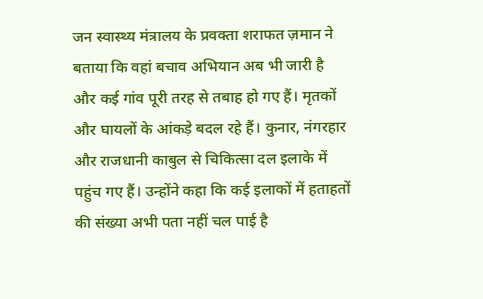जन स्वास्थ्य मंत्रालय के प्रवक्ता शराफत ज़मान ने बताया कि वहां बचाव अभियान अब भी जारी है और कई गांव पूरी तरह से तबाह हो गए हैं। मृतकों और घायलों के आंकड़े बदल रहे हैं। कुनार, नंगरहार और राजधानी काबुल से चिकित्सा दल इलाके में पहुंच गए हैं। उन्होंने कहा कि कई इलाकों में हताहतों की संख्या अभी पता नहीं चल पाई है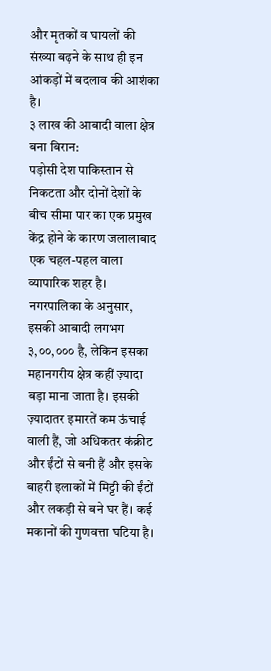और मृतकों व घायलों की संख्या बढ़ने के साथ ही इन आंकड़ों में बदलाव की आशंका है।
३ लाख की आबादी वाला क्षेत्र बना बिरान:
पड़ोसी देश पाकिस्तान से निकटता और दोनों देशों के बीच सीमा पार का एक प्रमुख केंद्र होने के कारण जलालाबाद एक चहल-पहल वाला व्यापारिक शहर है।
नगरपालिका के अनुसार, इसकी आबादी लगभग ३,००,००० है, लेकिन इसका महानगरीय क्षेत्र कहीं ज़्यादा बड़ा माना जाता है। इसकी ज़्यादातर इमारतें कम ऊंचाई वाली हैं, जो अधिकतर कंक्रीट और ईंटों से बनी हैं और इसके बाहरी इलाकों में मिट्टी की ईंटों और लकड़ी से बने घर हैं। कई मकानों की गुणवत्ता घटिया है।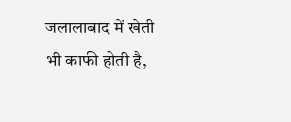जलालाबाद में खेती भी काफी होती है,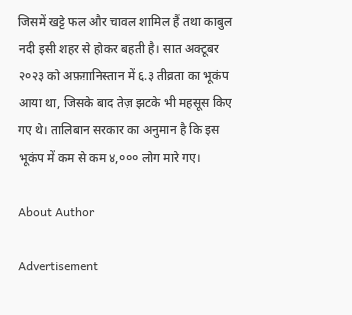जिसमें खट्टे फल और चावल शामिल हैं तथा काबुल नदी इसी शहर से होकर बहती है। सात अक्टूबर २०२३ को अफ़ग़ानिस्तान में ६.३ तीव्रता का भूकंप आया था, जिसके बाद तेज़ झटके भी महसूस किए गए थे। तालिबान सरकार का अनुमान है कि इस भूकंप में कम से कम ४,००० लोग मारे गए।

About Author

Advertisement